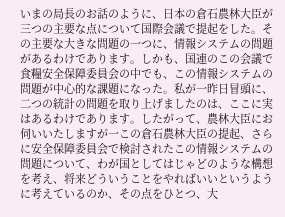いまの局長のお話のように、日本の倉石農林大臣が三つの主要な点について国際会議で提起をした。その主要な大きな問題の一つに、情報システムの問題があるわけであります。しかも、国連のこの会議で食糧安全保障委員会の中でも、この情報システムの問題が中心的な課題になった。私が一昨日冒頭に、二つの統計の問題を取り上げましたのは、ここに実はあるわけであります。したがって、農林大臣にお伺いいたしますが一この倉石農林大臣の提起、さらに安全保障委員会で検討されたこの情報システムの問題について、わが国としてはじゃどのような構想を考え、将来どういうことをやればいいというように考えているのか、その点をひとつ、大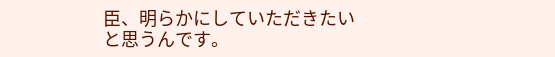臣、明らかにしていただきたいと思うんです。